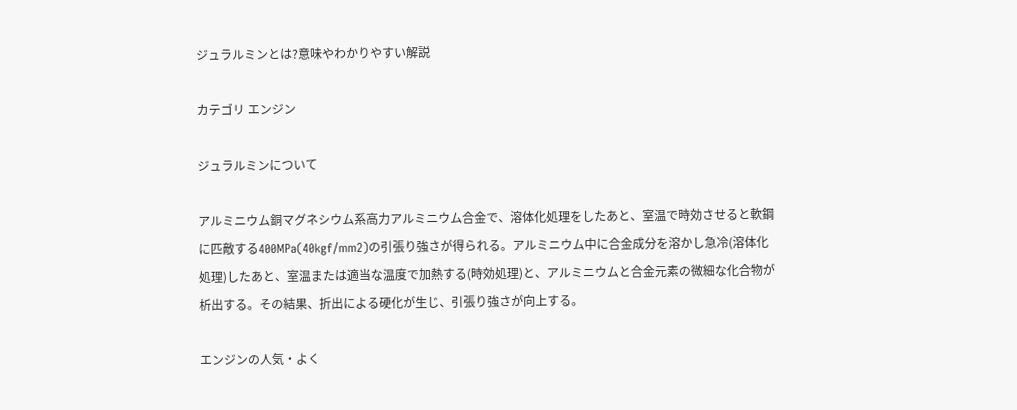ジュラルミンとは?意味やわかりやすい解説

カテゴリ エンジン

ジュラルミンについて

アルミニウム銅マグネシウム系高力アルミニウム合金で、溶体化処理をしたあと、室温で時効させると軟鋼に匹敵する400MPa(40kgf/mm2)の引張り強さが得られる。アルミニウム中に合金成分を溶かし急冷(溶体化処理)したあと、室温または適当な温度で加熱する(時効処理)と、アルミニウムと合金元素の微細な化合物が析出する。その結果、折出による硬化が生じ、引張り強さが向上する。

エンジンの人気・よく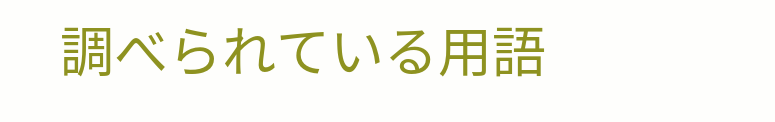調べられている用語